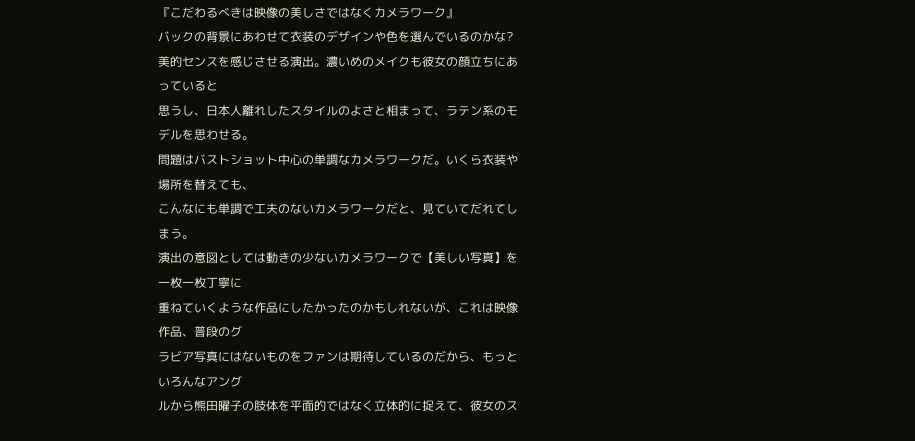『こだわるべきは映像の美しさではなくカメラワーク』
バックの背景にあわせて衣装のデザインや色を選んでいるのかな?
美的センスを感じさせる演出。濃いめのメイクも彼女の顔立ちにあっていると
思うし、日本人離れしたスタイルのよさと相まって、ラテン系のモデルを思わせる。
問題はバストショット中心の単調なカメラワークだ。いくら衣装や場所を替えても、
こんなにも単調で工夫のないカメラワークだと、見ていてだれてしまう。
演出の意図としては動きの少ないカメラワークで【美しい写真】を一枚一枚丁寧に
重ねていくような作品にしたかったのかもしれないが、これは映像作品、普段のグ
ラビア写真にはないものをファンは期待しているのだから、もっといろんなアング
ルから熊田曜子の肢体を平面的ではなく立体的に捉えて、彼女のス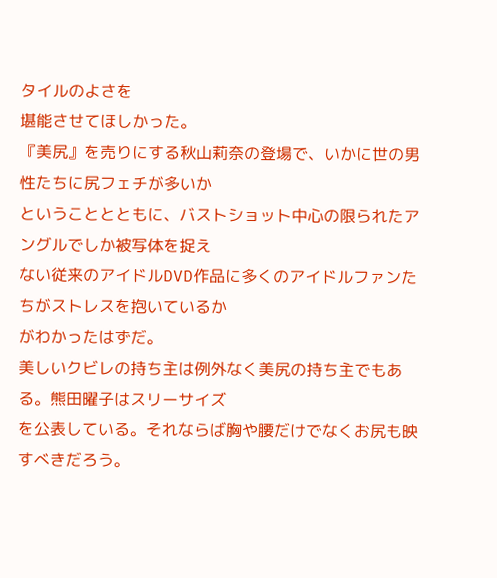タイルのよさを
堪能させてほしかった。
『美尻』を売りにする秋山莉奈の登場で、いかに世の男性たちに尻フェチが多いか
ということとともに、バストショット中心の限られたアングルでしか被写体を捉え
ない従来のアイドルDVD作品に多くのアイドルファンたちがストレスを抱いているか
がわかったはずだ。
美しいクビレの持ち主は例外なく美尻の持ち主でもある。熊田曜子はスリーサイズ
を公表している。それならば胸や腰だけでなくお尻も映すべきだろう。